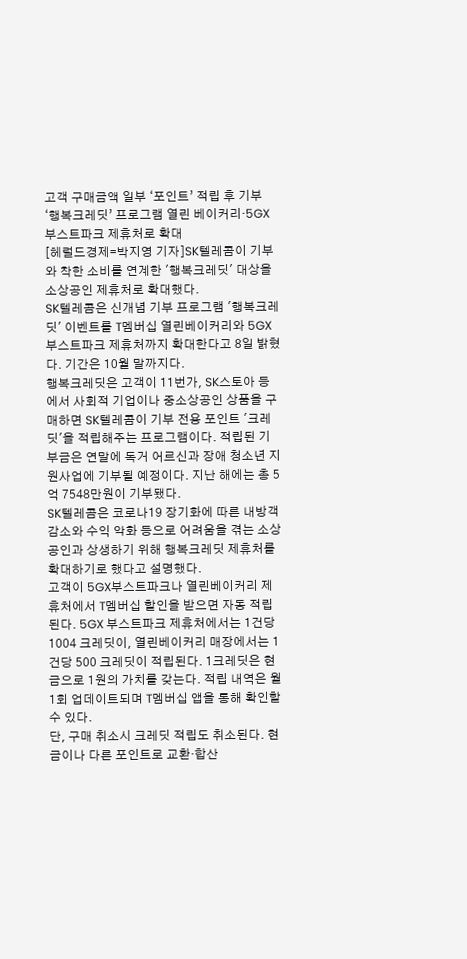고객 구매금액 일부 ‘포인트’ 적립 후 기부
‘행복크레딧’ 프로그램 열린 베이커리·5GX 부스트파크 제휴처로 확대
[헤럴드경제=박지영 기자]SK텔레콤이 기부와 착한 소비를 연계한 '행복크레딧' 대상을 소상공인 제휴처로 확대했다.
SK텔레콤은 신개념 기부 프로그램 '행복크레딧' 이벤트를 T멤버십 열린베이커리와 5GX 부스트파크 제휴처까지 확대한다고 8일 밝혔다. 기간은 10월 말까지다.
행복크레딧은 고객이 11번가, SK스토아 등에서 사회적 기업이나 중소상공인 상품을 구매하면 SK텔레콤이 기부 전용 포인트 '크레딧'을 적립해주는 프로그램이다. 적립된 기부금은 연말에 독거 어르신과 장애 청소년 지원사업에 기부될 예정이다. 지난 해에는 총 5억 7548만원이 기부됐다.
SK텔레콤은 코로나19 장기화에 따른 내방객 감소와 수익 악화 등으로 어려움을 겪는 소상공인과 상생하기 위해 행복크레딧 제휴처를 확대하기로 했다고 설명했다.
고객이 5GX부스트파크나 열린베이커리 제휴처에서 T멤버십 할인을 받으면 자동 적립된다. 5GX 부스트파크 제휴처에서는 1건당 1004 크레딧이, 열린베이커리 매장에서는 1건당 500 크레딧이 적립된다. 1크레딧은 현금으로 1원의 가치를 갖는다. 적립 내역은 월 1회 업데이트되며 T멤버십 앱을 통해 확인할 수 있다.
단, 구매 취소시 크레딧 적립도 취소된다. 현금이나 다른 포인트로 교환·합산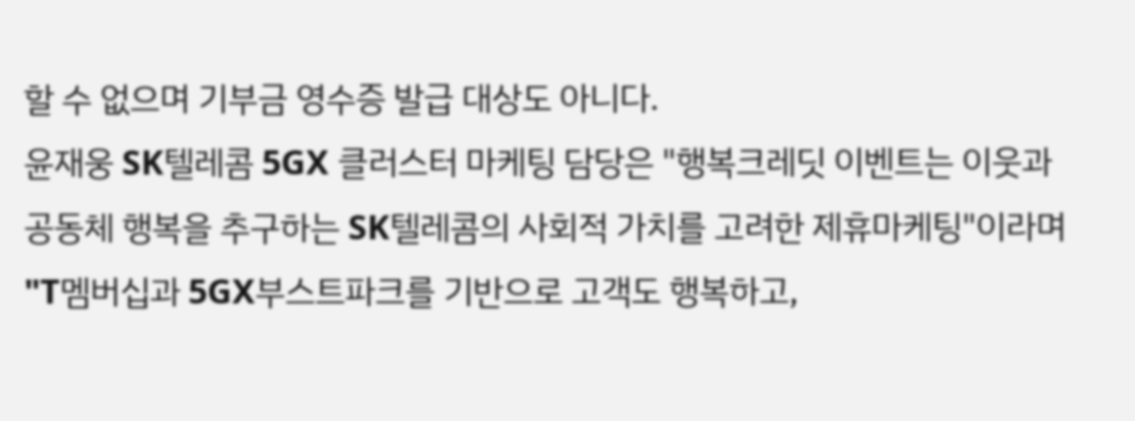할 수 없으며 기부금 영수증 발급 대상도 아니다.
윤재웅 SK텔레콤 5GX 클러스터 마케팅 담당은 "행복크레딧 이벤트는 이웃과 공동체 행복을 추구하는 SK텔레콤의 사회적 가치를 고려한 제휴마케팅"이라며 "T멤버십과 5GX부스트파크를 기반으로 고객도 행복하고,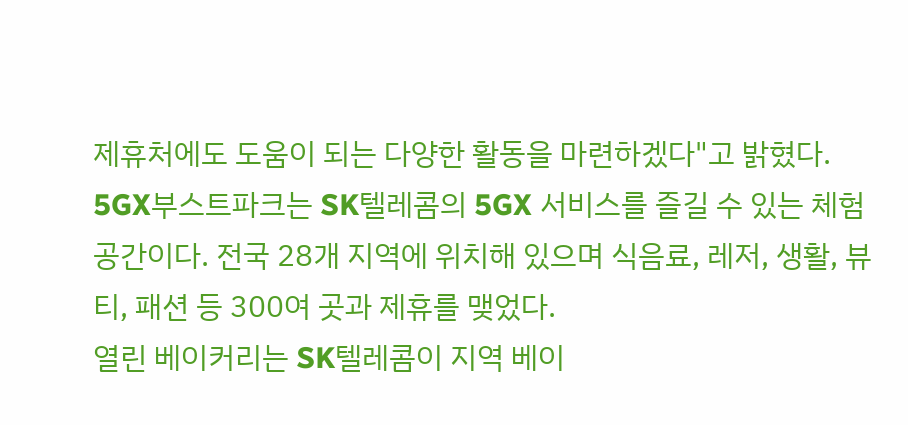제휴처에도 도움이 되는 다양한 활동을 마련하겠다"고 밝혔다.
5GX부스트파크는 SK텔레콤의 5GX 서비스를 즐길 수 있는 체험 공간이다. 전국 28개 지역에 위치해 있으며 식음료, 레저, 생활, 뷰티, 패션 등 300여 곳과 제휴를 맺었다.
열린 베이커리는 SK텔레콤이 지역 베이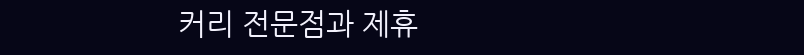커리 전문점과 제휴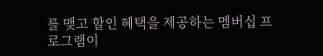를 맺고 할인 혜택을 제공하는 멤버십 프로그램이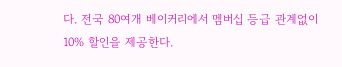다. 전국 80여개 베이커리에서 멤버십 등급 관계없이 10% 할인을 제공한다.